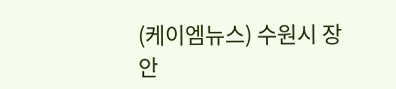(케이엠뉴스) 수원시 장안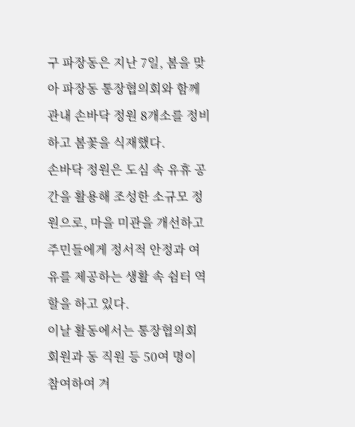구 파장동은 지난 7일, 봄을 맞아 파장동 통장협의회와 함께 관내 손바닥 정원 8개소를 정비하고 봄꽃을 식재했다.
손바닥 정원은 도심 속 유휴 공간을 활용해 조성한 소규모 정원으로, 마을 미관을 개선하고 주민들에게 정서적 안정과 여유를 제공하는 생활 속 쉼터 역할을 하고 있다.
이날 활동에서는 통장협의회 회원과 동 직원 등 50여 명이 참여하여 겨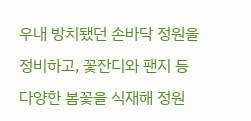우내 방치됐던 손바닥 정원을 정비하고, 꽃잔디와 팬지 등 다양한 봄꽃을 식재해 정원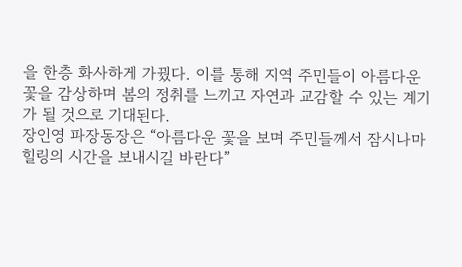을 한층 화사하게 가꿨다. 이를 통해 지역 주민들이 아름다운 꽃을 감상하며 봄의 정취를 느끼고 자연과 교감할 수 있는 계기가 될 것으로 기대된다.
장인영 파장동장은 “아름다운 꽃을 보며 주민들께서 잠시나마 힐링의 시간을 보내시길 바란다”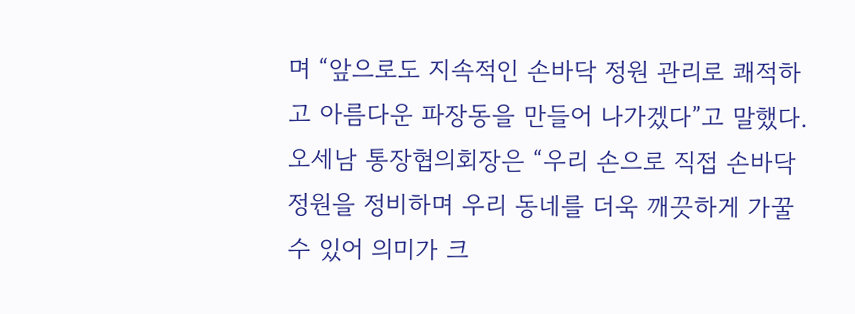며 “앞으로도 지속적인 손바닥 정원 관리로 쾌적하고 아름다운 파장동을 만들어 나가겠다”고 말했다.
오세남 통장협의회장은 “우리 손으로 직접 손바닥 정원을 정비하며 우리 동네를 더욱 깨끗하게 가꿀 수 있어 의미가 크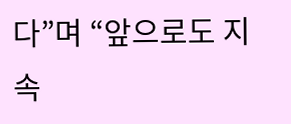다”며 “앞으로도 지속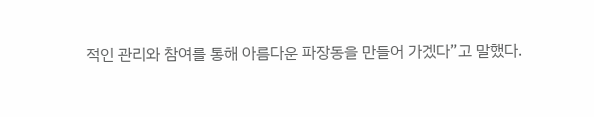적인 관리와 참여를 통해 아름다운 파장동을 만들어 가겠다”고 말했다.